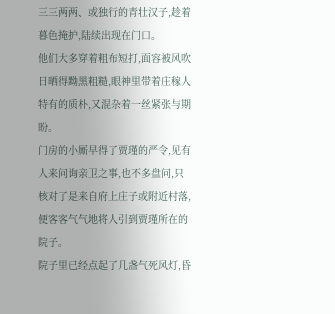三三两两、或独行的青壮汉子,趁着暮色掩护,陆续出现在门口。
他们大多穿着粗布短打,面容被风吹日晒得黝黑粗糙,眼神里带着庄稼人特有的质朴,又混杂着一丝紧张与期盼。
门房的小厮早得了贾瑾的严令,见有人来问询亲卫之事,也不多盘问,只核对了是来自府上庄子或附近村落,便客客气气地将人引到贾瑾所在的院子。
院子里已经点起了几盏气死风灯,昏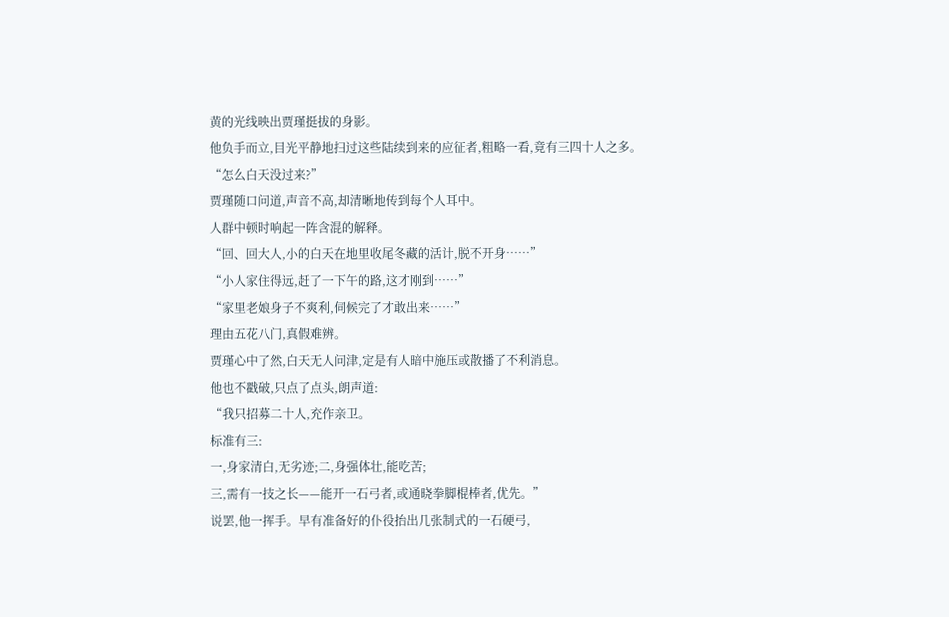黄的光线映出贾瑾挺拔的身影。
他负手而立,目光平静地扫过这些陆续到来的应征者,粗略一看,竟有三四十人之多。
“怎么白天没过来?”
贾瑾随口问道,声音不高,却清晰地传到每个人耳中。
人群中顿时响起一阵含混的解释。
“回、回大人,小的白天在地里收尾冬藏的活计,脱不开身……”
“小人家住得远,赶了一下午的路,这才刚到……”
“家里老娘身子不爽利,伺候完了才敢出来……”
理由五花八门,真假难辨。
贾瑾心中了然,白天无人问津,定是有人暗中施压或散播了不利消息。
他也不戳破,只点了点头,朗声道:
“我只招募二十人,充作亲卫。
标准有三:
一,身家清白,无劣迹;二,身强体壮,能吃苦;
三,需有一技之长——能开一石弓者,或通晓拳脚棍棒者,优先。”
说罢,他一挥手。早有准备好的仆役抬出几张制式的一石硬弓,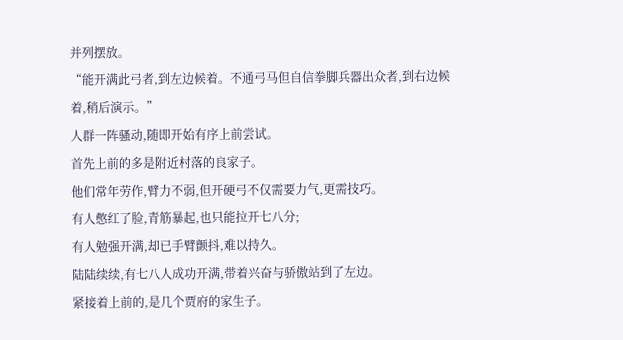并列摆放。
“能开满此弓者,到左边候着。不通弓马但自信拳脚兵器出众者,到右边候着,稍后演示。”
人群一阵骚动,随即开始有序上前尝试。
首先上前的多是附近村落的良家子。
他们常年劳作,臂力不弱,但开硬弓不仅需要力气,更需技巧。
有人憋红了脸,青筋暴起,也只能拉开七八分;
有人勉强开满,却已手臂颤抖,难以持久。
陆陆续续,有七八人成功开满,带着兴奋与骄傲站到了左边。
紧接着上前的,是几个贾府的家生子。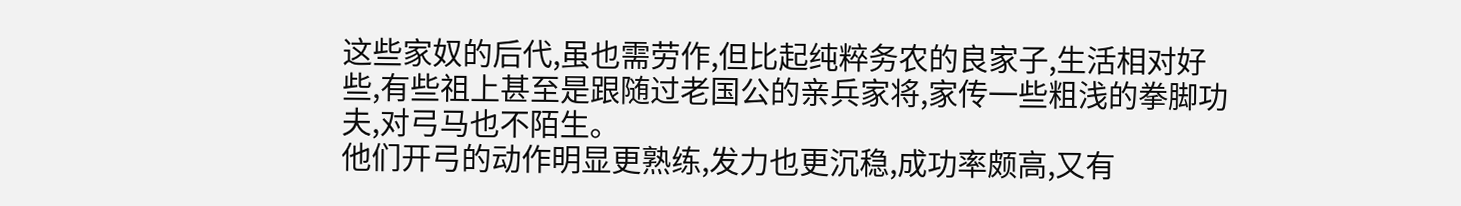这些家奴的后代,虽也需劳作,但比起纯粹务农的良家子,生活相对好些,有些祖上甚至是跟随过老国公的亲兵家将,家传一些粗浅的拳脚功夫,对弓马也不陌生。
他们开弓的动作明显更熟练,发力也更沉稳,成功率颇高,又有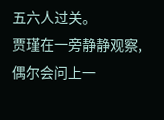五六人过关。
贾瑾在一旁静静观察,偶尔会问上一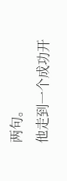两句。
他走到一个成功开